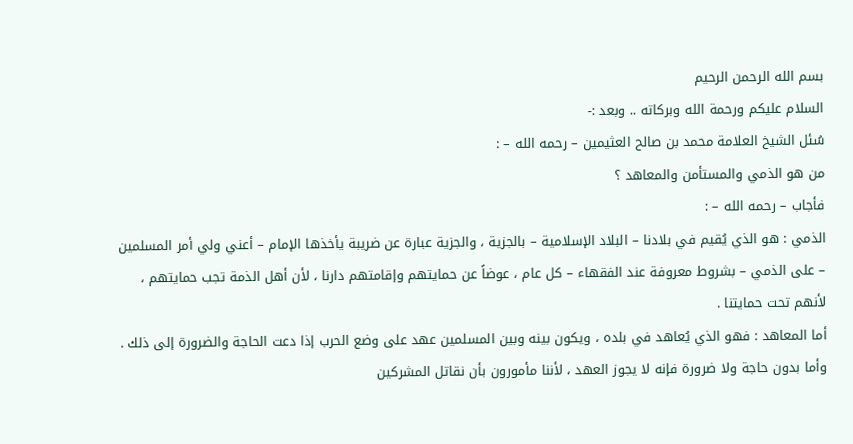بسم الله الرحمن الرحيم
السلام عليكم ورحمة الله وبركاته .. وبعد :-
سُئل الشيخ العلامة محمد بن صالح العثيمين – رحمه الله – :
من هو الذمي والمستأمن والمعاهد ؟
فأجاب – رحمه الله – :
الذمي : هو الذي يُقيم في بلادنا – البلاد الإسلامية – بالجزية ، والجزية عبارة عن ضريبة يأخذها الإمام – أعني ولي أمر المسلمين – على الذمي – بشروط معروفة عند الفقهاء – كل عام ، عوضاً عن حمايتهم وإقامتهم دارنا ، لأن أهل الذمة تجب حمايتهم ، لأنهم تحت حمايتنا .
أما المعاهد : فهو الذي يُعاهد في بلده ، ويكون بينه وبين المسلمين عهد على وضع الحرب إذا دعت الحاجة والضرورة إلى ذلك .
وأما بدون حاجة ولا ضرورة فإنه لا يجوز العهد ، لأننا مأمورون بأن نقاتل المشركين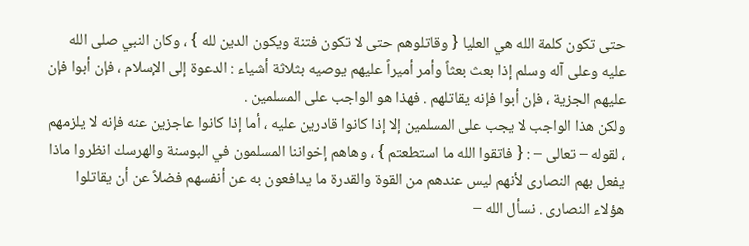حتى تكون كلمة الله هي العليا { وقاتلوهم حتى لا تكون فتنة ويكون الدين لله } ، وكان النبي صلى الله عليه وعلى آله وسلم إذا بعث بعثاً وأمر أميراً عليهم يوصيه بثلاثة أشياء : الدعوة إلى الإسلام ، فإن أبوا فإن عليهم الجزية ، فإن أبوا فإنه يقاتلهم . فهذا هو الواجب على المسلمين .
ولكن هذا الواجب لا يجب على المسلمين إلا إذا كانوا قادرين عليه ، أما إذا كانوا عاجزين عنه فإنه لا يلزمهم ، لقوله – تعالى – : { فاتقوا الله ما استطعتم } ، وهاهم إخواننا المسلمون في البوسنة والهرسك انظروا ماذا يفعل بهم النصارى لأنهم ليس عندهم من القوة والقدرة ما يدافعون به عن أنفسهم فضلاً عن أن يقاتلوا هؤلاء النصارى . نسأل الله –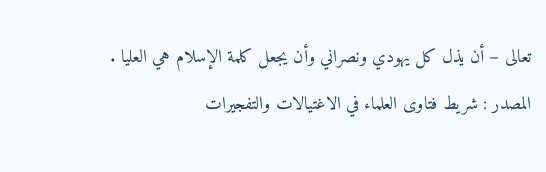تعالى – أن يذل كل يهودي ونصراني وأن يجعل كلمة الإسلام هي العليا .
المصدر : شريط فتاوى العلماء في الاغتيالات والتفجيرات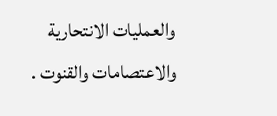والعمليات الانتحارية والاعتصامات والقنوت .